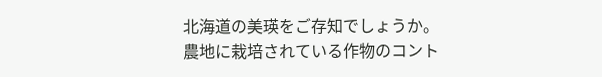北海道の美瑛をご存知でしょうか。
農地に栽培されている作物のコント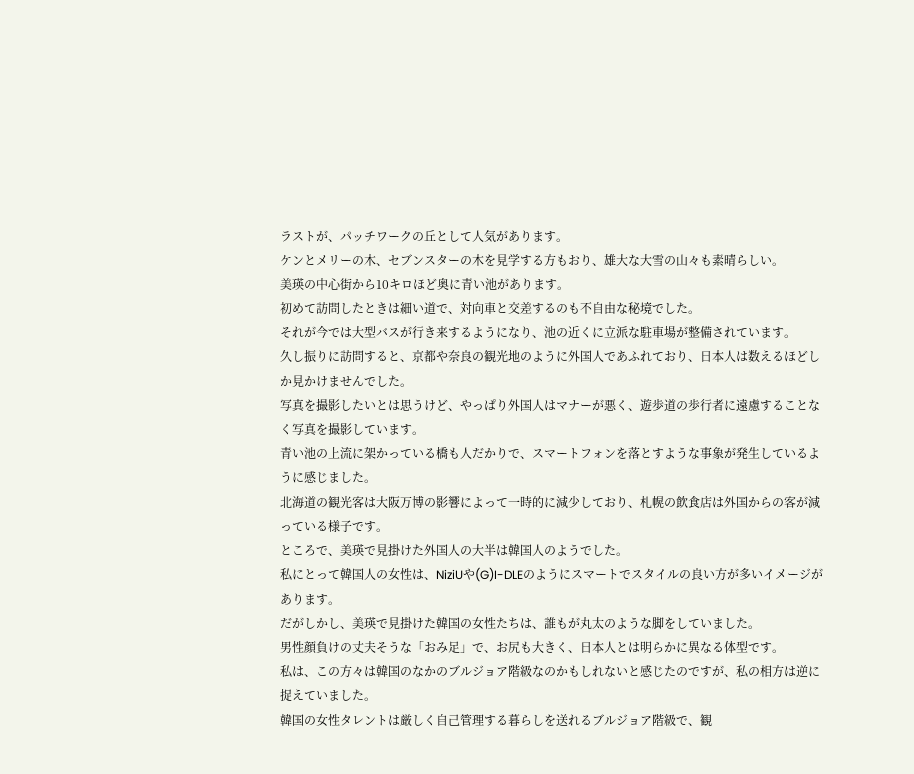ラストが、パッチワークの丘として人気があります。
ケンとメリーの木、セブンスターの木を見学する方もおり、雄大な大雪の山々も素晴らしい。
美瑛の中心街から10キロほど奥に青い池があります。
初めて訪問したときは細い道で、対向車と交差するのも不自由な秘境でした。
それが今では大型バスが行き来するようになり、池の近くに立派な駐車場が整備されています。
久し振りに訪問すると、京都や奈良の観光地のように外国人であふれており、日本人は数えるほどしか見かけませんでした。
写真を撮影したいとは思うけど、やっぱり外国人はマナーが悪く、遊歩道の歩行者に遠慮することなく写真を撮影しています。
青い池の上流に架かっている橋も人だかりで、スマートフォンを落とすような事象が発生しているように感じました。
北海道の観光客は大阪万博の影響によって一時的に減少しており、札幌の飲食店は外国からの客が減っている様子です。
ところで、美瑛で見掛けた外国人の大半は韓国人のようでした。
私にとって韓国人の女性は、NiziUや(G)I-DLEのようにスマートでスタイルの良い方が多いイメージがあります。
だがしかし、美瑛で見掛けた韓国の女性たちは、誰もが丸太のような脚をしていました。
男性顔負けの丈夫そうな「おみ足」で、お尻も大きく、日本人とは明らかに異なる体型です。
私は、この方々は韓国のなかのブルジョア階級なのかもしれないと感じたのですが、私の相方は逆に捉えていました。
韓国の女性タレントは厳しく自己管理する暮らしを送れるブルジョア階級で、観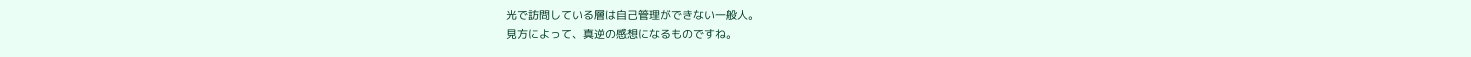光で訪問している層は自己管理ができない一般人。
見方によって、真逆の感想になるものですね。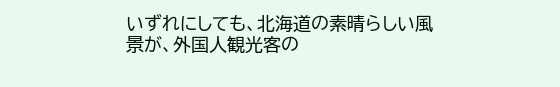いずれにしても、北海道の素晴らしい風景が、外国人観光客の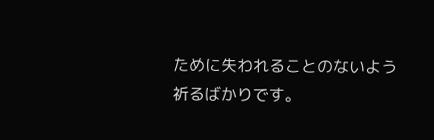ために失われることのないよう祈るばかりです。